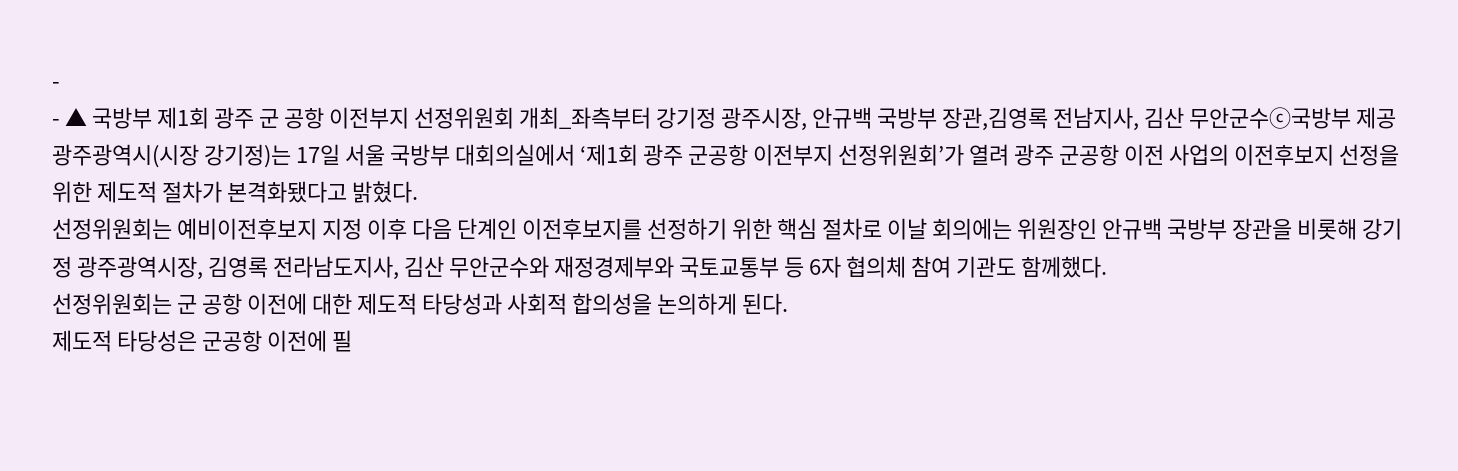-
- ▲ 국방부 제1회 광주 군 공항 이전부지 선정위원회 개최_좌측부터 강기정 광주시장, 안규백 국방부 장관,김영록 전남지사, 김산 무안군수ⓒ국방부 제공
광주광역시(시장 강기정)는 17일 서울 국방부 대회의실에서 ‘제1회 광주 군공항 이전부지 선정위원회’가 열려 광주 군공항 이전 사업의 이전후보지 선정을 위한 제도적 절차가 본격화됐다고 밝혔다.
선정위원회는 예비이전후보지 지정 이후 다음 단계인 이전후보지를 선정하기 위한 핵심 절차로 이날 회의에는 위원장인 안규백 국방부 장관을 비롯해 강기정 광주광역시장, 김영록 전라남도지사, 김산 무안군수와 재정경제부와 국토교통부 등 6자 협의체 참여 기관도 함께했다.
선정위원회는 군 공항 이전에 대한 제도적 타당성과 사회적 합의성을 논의하게 된다.
제도적 타당성은 군공항 이전에 필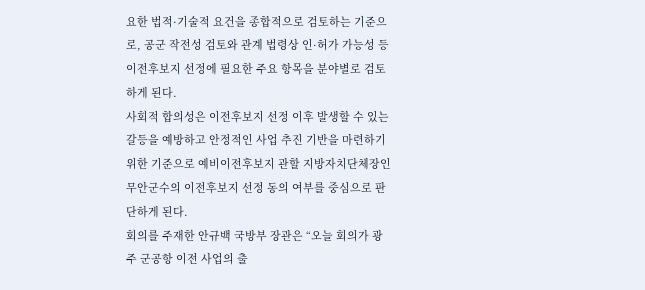요한 법적·기술적 요건을 종합적으로 검토하는 기준으로, 공군 작전성 검토와 관계 법령상 인·허가 가능성 등 이전후보지 선정에 필요한 주요 항목을 분야별로 검토하게 된다.
사회적 합의성은 이전후보지 선정 이후 발생할 수 있는 갈등을 예방하고 안정적인 사업 추진 기반을 마련하기 위한 기준으로 예비이전후보지 관할 지방자치단체장인 무안군수의 이전후보지 선정 동의 여부를 중심으로 판단하게 된다.
회의를 주재한 안규백 국방부 장관은 “오늘 회의가 광주 군공항 이전 사업의 출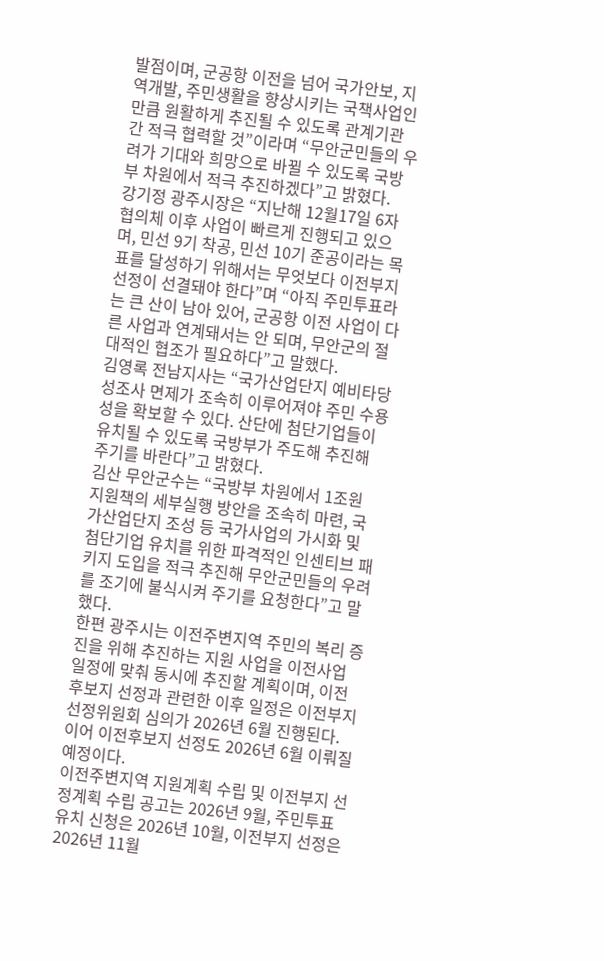발점이며, 군공항 이전을 넘어 국가안보, 지역개발, 주민생활을 향상시키는 국책사업인 만큼 원활하게 추진될 수 있도록 관계기관 간 적극 협력할 것”이라며 “무안군민들의 우려가 기대와 희망으로 바뀔 수 있도록 국방부 차원에서 적극 추진하겠다”고 밝혔다.
강기정 광주시장은 “지난해 12월17일 6자 협의체 이후 사업이 빠르게 진행되고 있으며, 민선 9기 착공, 민선 10기 준공이라는 목표를 달성하기 위해서는 무엇보다 이전부지 선정이 선결돼야 한다”며 “아직 주민투표라는 큰 산이 남아 있어, 군공항 이전 사업이 다른 사업과 연계돼서는 안 되며, 무안군의 절대적인 협조가 필요하다”고 말했다.
김영록 전남지사는 “국가산업단지 예비타당성조사 면제가 조속히 이루어져야 주민 수용성을 확보할 수 있다. 산단에 첨단기업들이 유치될 수 있도록 국방부가 주도해 추진해 주기를 바란다”고 밝혔다.
김산 무안군수는 “국방부 차원에서 1조원 지원책의 세부실행 방안을 조속히 마련, 국가산업단지 조성 등 국가사업의 가시화 및 첨단기업 유치를 위한 파격적인 인센티브 패키지 도입을 적극 추진해 무안군민들의 우려를 조기에 불식시켜 주기를 요청한다”고 말했다.
한편 광주시는 이전주변지역 주민의 복리 증진을 위해 추진하는 지원 사업을 이전사업 일정에 맞춰 동시에 추진할 계획이며, 이전후보지 선정과 관련한 이후 일정은 이전부지 선정위원회 심의가 2026년 6월 진행된다. 이어 이전후보지 선정도 2026년 6월 이뤄질 예정이다.
이전주변지역 지원계획 수립 및 이전부지 선정계획 수립 공고는 2026년 9월, 주민투표 유치 신청은 2026년 10월, 이전부지 선정은 2026년 11월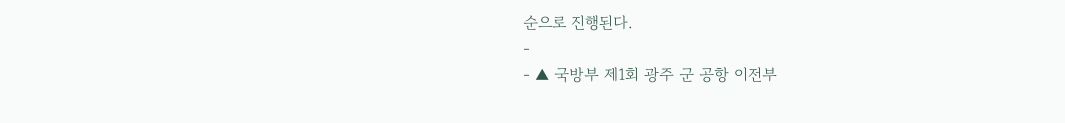순으로 진행된다.
-
- ▲ 국방부 제1회 광주 군 공항 이전부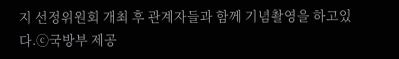지 선정위원회 개최 후 관계자들과 함께 기념촬영을 하고있다.ⓒ국방부 제공